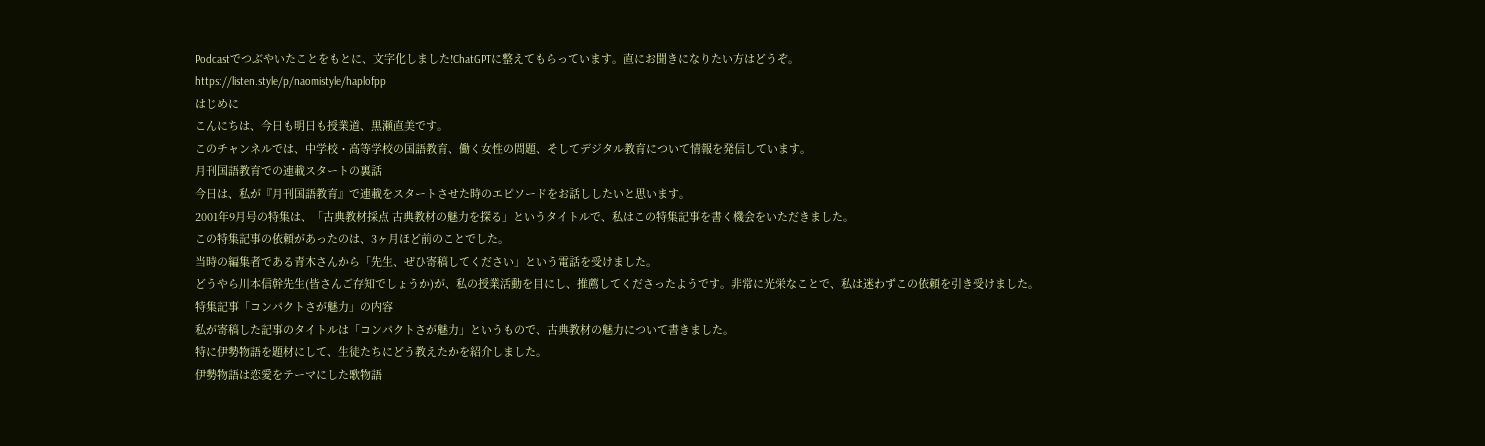Podcastでつぶやいたことをもとに、文字化しました!ChatGPTに整えてもらっています。直にお聞きになりたい方はどうぞ。
https://listen.style/p/naomistyle/haplofpp
はじめに
こんにちは、今日も明日も授業道、黒瀬直美です。
このチャンネルでは、中学校・高等学校の国語教育、働く女性の問題、そしてデジタル教育について情報を発信しています。
月刊国語教育での連載スタートの裏話
今日は、私が『月刊国語教育』で連載をスタートさせた時のエピソードをお話ししたいと思います。
2001年9月号の特集は、「古典教材採点 古典教材の魅力を探る」というタイトルで、私はこの特集記事を書く機会をいただきました。
この特集記事の依頼があったのは、3ヶ月ほど前のことでした。
当時の編集者である青木さんから「先生、ぜひ寄稿してください」という電話を受けました。
どうやら川本信幹先生(皆さんご存知でしょうか)が、私の授業活動を目にし、推薦してくださったようです。非常に光栄なことで、私は迷わずこの依頼を引き受けました。
特集記事「コンパクトさが魅力」の内容
私が寄稿した記事のタイトルは「コンパクトさが魅力」というもので、古典教材の魅力について書きました。
特に伊勢物語を題材にして、生徒たちにどう教えたかを紹介しました。
伊勢物語は恋愛をテーマにした歌物語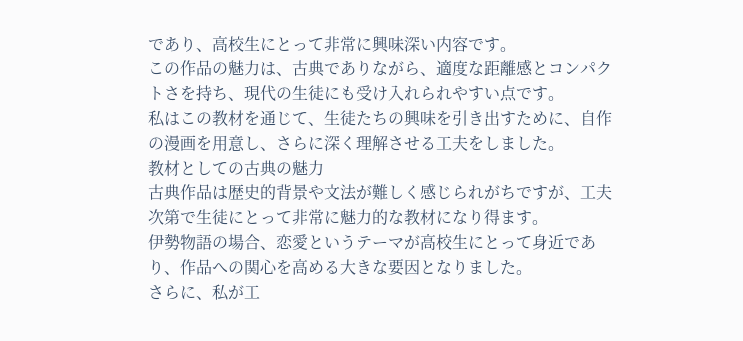であり、高校生にとって非常に興味深い内容です。
この作品の魅力は、古典でありながら、適度な距離感とコンパクトさを持ち、現代の生徒にも受け入れられやすい点です。
私はこの教材を通じて、生徒たちの興味を引き出すために、自作の漫画を用意し、さらに深く理解させる工夫をしました。
教材としての古典の魅力
古典作品は歴史的背景や文法が難しく感じられがちですが、工夫次第で生徒にとって非常に魅力的な教材になり得ます。
伊勢物語の場合、恋愛というテーマが高校生にとって身近であり、作品への関心を高める大きな要因となりました。
さらに、私が工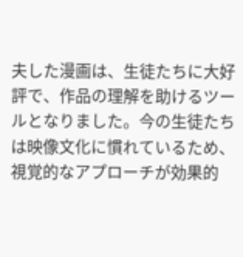夫した漫画は、生徒たちに大好評で、作品の理解を助けるツールとなりました。今の生徒たちは映像文化に慣れているため、視覚的なアプローチが効果的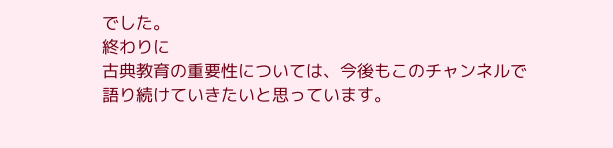でした。
終わりに
古典教育の重要性については、今後もこのチャンネルで語り続けていきたいと思っています。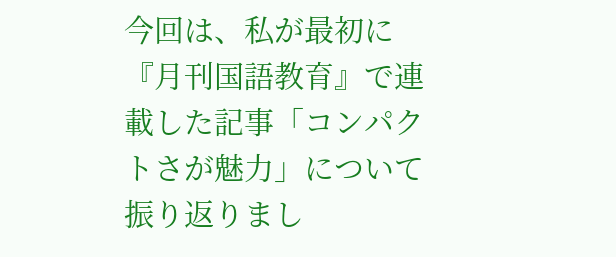今回は、私が最初に『月刊国語教育』で連載した記事「コンパクトさが魅力」について振り返りまし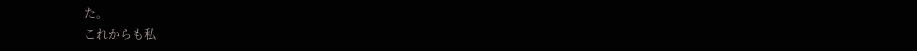た。
これからも私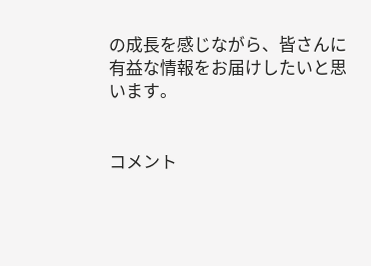の成長を感じながら、皆さんに有益な情報をお届けしたいと思います。


コメント